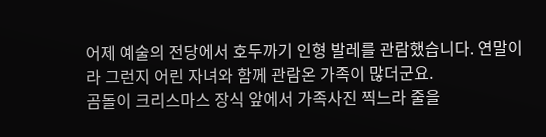어제 예술의 전당에서 호두까기 인형 발레를 관람했습니다. 연말이라 그런지 어린 자녀와 함께 관람온 가족이 많더군요.
곰돌이 크리스마스 장식 앞에서 가족사진 찍느라 줄을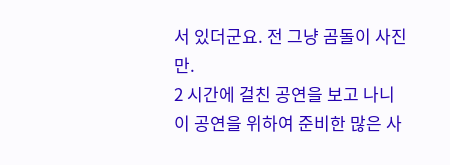서 있더군요. 전 그냥 곰돌이 사진만.
2 시간에 걸친 공연을 보고 나니 이 공연을 위하여 준비한 많은 사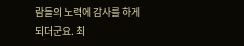람들의 노력에 감사를 하게 되더군요. 최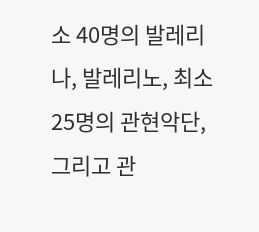소 40명의 발레리나, 발레리노, 최소 25명의 관현악단, 그리고 관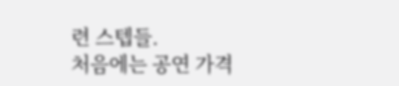련 스텝들.
처음에는 공연 가격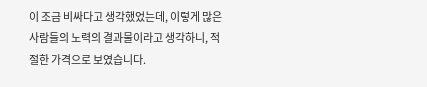이 조금 비싸다고 생각했었는데, 이렇게 많은 사람들의 노력의 결과물이라고 생각하니, 적절한 가격으로 보였습니다.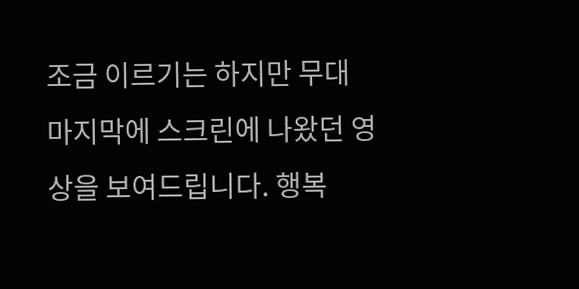조금 이르기는 하지만 무대 마지막에 스크린에 나왔던 영상을 보여드립니다. 행복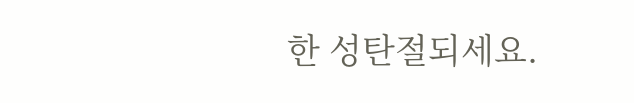한 성탄절되세요.